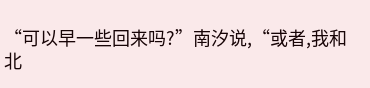“可以早一些回来吗?”南汐说,“或者,我和北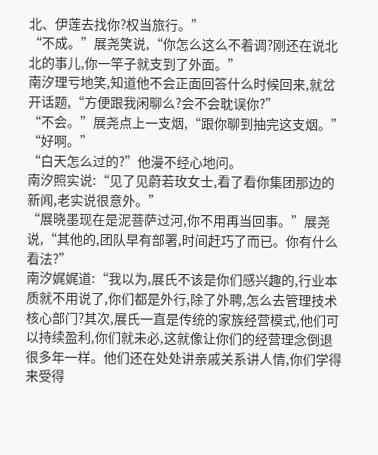北、伊莲去找你?权当旅行。”
“不成。”展尧笑说,“你怎么这么不着调?刚还在说北北的事儿,你一竿子就支到了外面。”
南汐理亏地笑,知道他不会正面回答什么时候回来,就岔开话题,“方便跟我闲聊么?会不会耽误你?”
“不会。”展尧点上一支烟,“跟你聊到抽完这支烟。”
“好啊。”
“白天怎么过的?”他漫不经心地问。
南汐照实说:“见了见蔚若玫女士,看了看你集团那边的新闻,老实说很意外。”
“展晓墨现在是泥菩萨过河,你不用再当回事。”展尧说,“其他的,团队早有部署,时间赶巧了而已。你有什么看法?”
南汐娓娓道:“我以为,展氏不该是你们感兴趣的,行业本质就不用说了,你们都是外行,除了外聘,怎么去管理技术核心部门?其次,展氏一直是传统的家族经营模式,他们可以持续盈利,你们就未必,这就像让你们的经营理念倒退很多年一样。他们还在处处讲亲戚关系讲人情,你们学得来受得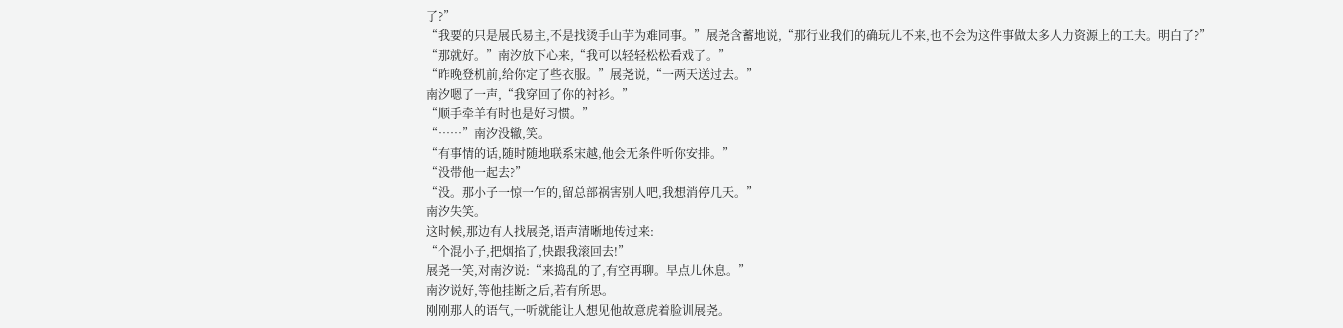了?”
“我要的只是展氏易主,不是找烫手山芋为难同事。”展尧含蓄地说,“那行业我们的确玩儿不来,也不会为这件事做太多人力资源上的工夫。明白了?”
“那就好。”南汐放下心来,“我可以轻轻松松看戏了。”
“昨晚登机前,给你定了些衣服。”展尧说,“一两天送过去。”
南汐嗯了一声,“我穿回了你的衬衫。”
“顺手牵羊有时也是好习惯。”
“……”南汐没辙,笑。
“有事情的话,随时随地联系宋越,他会无条件听你安排。”
“没带他一起去?”
“没。那小子一惊一乍的,留总部祸害别人吧,我想消停几天。”
南汐失笑。
这时候,那边有人找展尧,语声清晰地传过来:
“个混小子,把烟掐了,快跟我滚回去!”
展尧一笑,对南汐说:“来捣乱的了,有空再聊。早点儿休息。”
南汐说好,等他挂断之后,若有所思。
刚刚那人的语气,一听就能让人想见他故意虎着脸训展尧。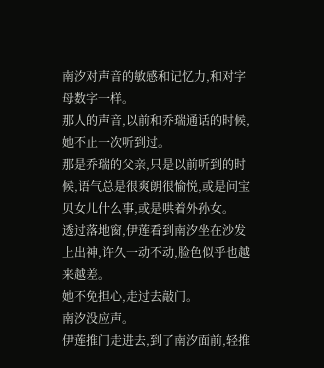南汐对声音的敏感和记忆力,和对字母数字一样。
那人的声音,以前和乔瑞通话的时候,她不止一次听到过。
那是乔瑞的父亲,只是以前听到的时候,语气总是很爽朗很愉悦,或是问宝贝女儿什么事,或是哄着外孙女。
透过落地窗,伊莲看到南汐坐在沙发上出神,许久一动不动,脸色似乎也越来越差。
她不免担心,走过去敲门。
南汐没应声。
伊莲推门走进去,到了南汐面前,轻推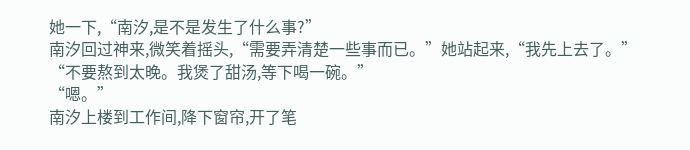她一下,“南汐,是不是发生了什么事?”
南汐回过神来,微笑着摇头,“需要弄清楚一些事而已。”她站起来,“我先上去了。”
“不要熬到太晚。我煲了甜汤,等下喝一碗。”
“嗯。”
南汐上楼到工作间,降下窗帘,开了笔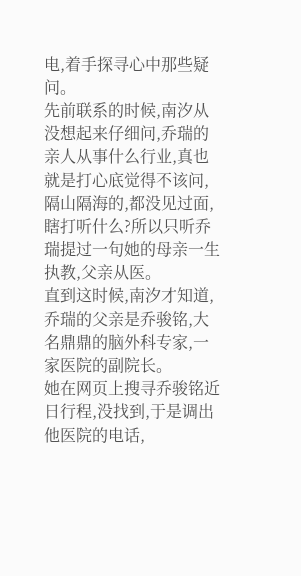电,着手探寻心中那些疑问。
先前联系的时候,南汐从没想起来仔细问,乔瑞的亲人从事什么行业,真也就是打心底觉得不该问,隔山隔海的,都没见过面,瞎打听什么?所以只听乔瑞提过一句她的母亲一生执教,父亲从医。
直到这时候,南汐才知道,乔瑞的父亲是乔骏铭,大名鼎鼎的脑外科专家,一家医院的副院长。
她在网页上搜寻乔骏铭近日行程,没找到,于是调出他医院的电话,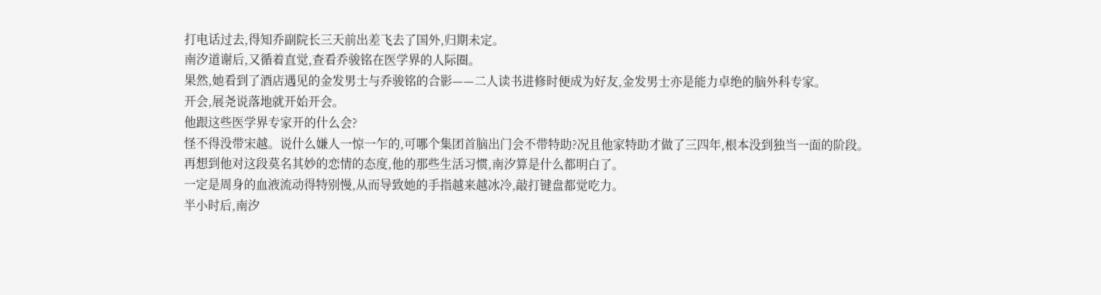打电话过去,得知乔副院长三天前出差飞去了国外,归期未定。
南汐道谢后,又循着直觉,查看乔骏铭在医学界的人际圈。
果然,她看到了酒店遇见的金发男士与乔骏铭的合影——二人读书进修时便成为好友,金发男士亦是能力卓绝的脑外科专家。
开会,展尧说落地就开始开会。
他跟这些医学界专家开的什么会?
怪不得没带宋越。说什么嫌人一惊一乍的,可哪个集团首脑出门会不带特助?况且他家特助才做了三四年,根本没到独当一面的阶段。
再想到他对这段莫名其妙的恋情的态度,他的那些生活习惯,南汐算是什么都明白了。
一定是周身的血液流动得特别慢,从而导致她的手指越来越冰冷,敲打键盘都觉吃力。
半小时后,南汐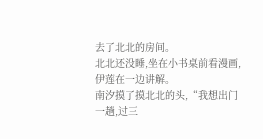去了北北的房间。
北北还没睡,坐在小书桌前看漫画,伊莲在一边讲解。
南汐摸了摸北北的头,“我想出门一趟,过三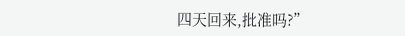四天回来,批准吗?”